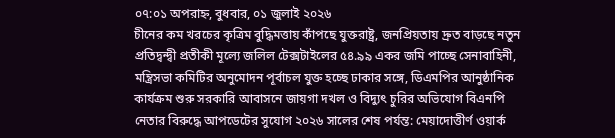০৭:০১ অপরাহ্ন, বুধবার, ০১ জুলাই ২০২৬
চীনের কম খরচের কৃত্রিম বুদ্ধিমত্তায় কাঁপছে যুক্তরাষ্ট্র, জনপ্রিয়তায় দ্রুত বাড়ছে নতুন প্রতিদ্বন্দ্বী প্রতীকী মূল্যে জলিল টেক্সটাইলের ৫৪.৯৯ একর জমি পাচ্ছে সেনাবাহিনী, মন্ত্রিসভা কমিটির অনুমোদন পূর্বাচল যুক্ত হচ্ছে ঢাকার সঙ্গে, ডিএমপির আনুষ্ঠানিক কার্যক্রম শুরু সরকারি আবাসনে জায়গা দখল ও বিদ্যুৎ চুরির অভিযোগ বিএনপি নেতার বিরুদ্ধে আপডেটের সুযোগ ২০২৬ সালের শেষ পর্যন্ত: মেয়াদোত্তীর্ণ ওয়ার্ক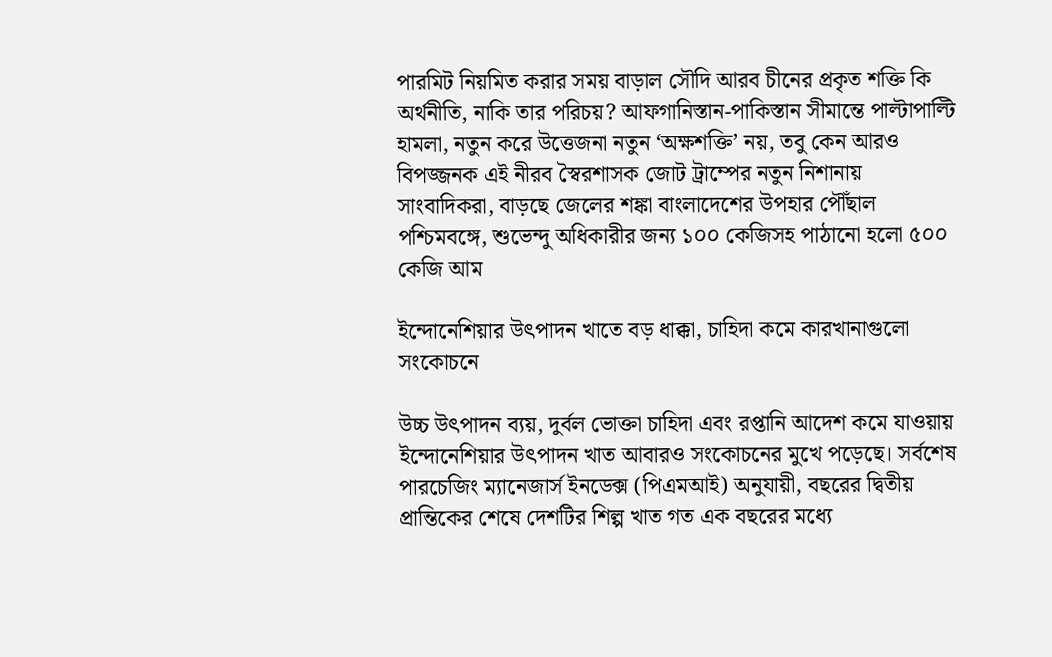পারমিট নিয়মিত করার সময় বাড়াল সৌদি আরব চীনের প্রকৃত শক্তি কি অর্থনীতি, নাকি তার পরিচয়? আফগানিস্তান-পাকিস্তান সীমান্তে পাল্টাপাল্টি হামলা, নতুন করে উত্তেজনা নতুন ‘অক্ষশক্তি’ নয়, তবু কেন আরও বিপজ্জনক এই নীরব স্বৈরশাসক জোট ট্রাম্পের নতুন নিশানায় সাংবাদিকরা, বাড়ছে জেলের শঙ্কা বাংলাদেশের উপহার পৌঁছাল পশ্চিমবঙ্গে, শুভেন্দু অধিকারীর জন্য ১০০ কেজিসহ পাঠানো হলো ৫০০ কেজি আম

ইন্দোনেশিয়ার উৎপাদন খাতে বড় ধাক্কা, চাহিদা কমে কারখানাগুলো সংকোচনে

উচ্চ উৎপাদন ব্যয়, দুর্বল ভোক্তা চাহিদা এবং রপ্তানি আদেশ কমে যাওয়ায় ইন্দোনেশিয়ার উৎপাদন খাত আবারও সংকোচনের মুখে পড়েছে। সর্বশেষ পারচেজিং ম্যানেজার্স ইনডেক্স (পিএমআই) অনুযায়ী, বছরের দ্বিতীয় প্রান্তিকের শেষে দেশটির শিল্প খাত গত এক বছরের মধ্যে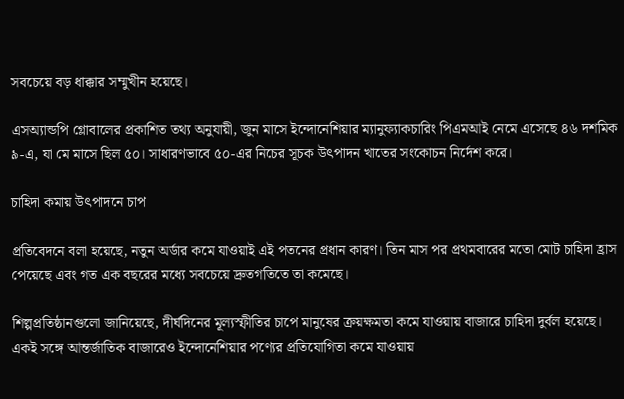সবচেয়ে বড় ধাক্কার সম্মুখীন হয়েছে।

এসঅ্যান্ডপি গ্লোবালের প্রকাশিত তথ্য অনুযায়ী, জুন মাসে ইন্দোনেশিয়ার ম্যানুফ্যাকচারিং পিএমআই নেমে এসেছে ৪৬ দশমিক ৯-এ, যা মে মাসে ছিল ৫০। সাধারণভাবে ৫০-এর নিচের সূচক উৎপাদন খাতের সংকোচন নির্দেশ করে।

চাহিদা কমায় উৎপাদনে চাপ

প্রতিবেদনে বলা হয়েছে, নতুন অর্ডার কমে যাওয়াই এই পতনের প্রধান কারণ। তিন মাস পর প্রথমবারের মতো মোট চাহিদা হ্রাস পেয়েছে এবং গত এক বছরের মধ্যে সবচেয়ে দ্রুতগতিতে তা কমেছে।

শিল্পপ্রতিষ্ঠানগুলো জানিয়েছে, দীর্ঘদিনের মূল্যস্ফীতির চাপে মানুষের ক্রয়ক্ষমতা কমে যাওয়ায় বাজারে চাহিদা দুর্বল হয়েছে। একই সঙ্গে আন্তর্জাতিক বাজারেও ইন্দোনেশিয়ার পণ্যের প্রতিযোগিতা কমে যাওয়ায়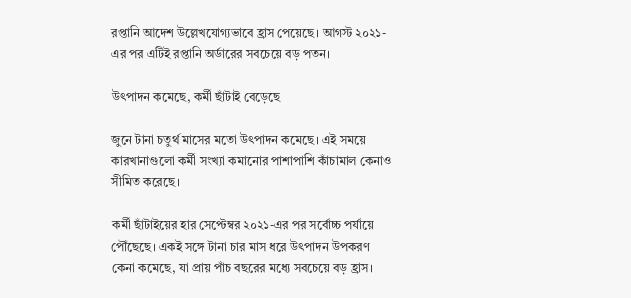রপ্তানি আদেশ উল্লেখযোগ্যভাবে হ্রাস পেয়েছে। আগস্ট ২০২১-এর পর এটিই রপ্তানি অর্ডারের সবচেয়ে বড় পতন।

উৎপাদন কমেছে, কর্মী ছাঁটাই বেড়েছে

জুনে টানা চতুর্থ মাসের মতো উৎপাদন কমেছে। এই সময়ে কারখানাগুলো কর্মী সংখ্যা কমানোর পাশাপাশি কাঁচামাল কেনাও সীমিত করেছে।

কর্মী ছাঁটাইয়ের হার সেপ্টেম্বর ২০২১-এর পর সর্বোচ্চ পর্যায়ে পৌঁছেছে। একই সঙ্গে টানা চার মাস ধরে উৎপাদন উপকরণ কেনা কমেছে, যা প্রায় পাঁচ বছরের মধ্যে সবচেয়ে বড় হ্রাস।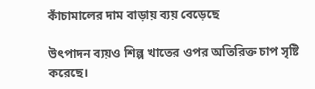কাঁচামালের দাম বাড়ায় ব্যয় বেড়েছে

উৎপাদন ব্যয়ও শিল্প খাতের ওপর অতিরিক্ত চাপ সৃষ্টি করেছে।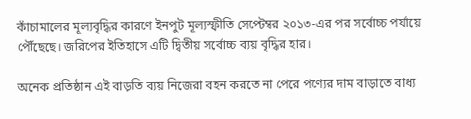কাঁচামালের মূল্যবৃদ্ধির কারণে ইনপুট মূল্যস্ফীতি সেপ্টেম্বর ২০১৩-এর পর সর্বোচ্চ পর্যায়ে পৌঁছেছে। জরিপের ইতিহাসে এটি দ্বিতীয় সর্বোচ্চ ব্যয় বৃদ্ধির হার।

অনেক প্রতিষ্ঠান এই বাড়তি ব্যয় নিজেরা বহন করতে না পেরে পণ্যের দাম বাড়াতে বাধ্য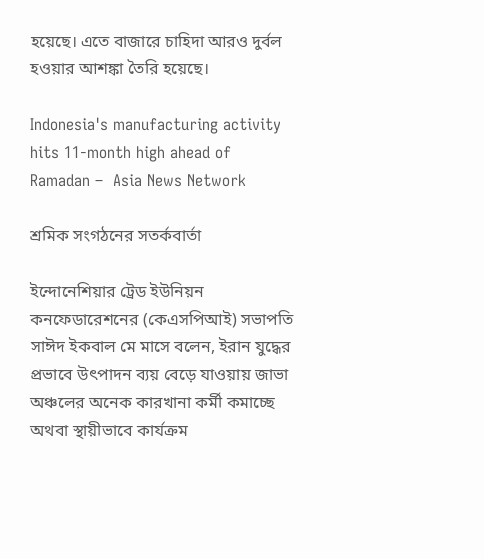হয়েছে। এতে বাজারে চাহিদা আরও দুর্বল হওয়ার আশঙ্কা তৈরি হয়েছে।

Indonesia's manufacturing activity hits 11-month high ahead of Ramadan –  Asia News Network

শ্রমিক সংগঠনের সতর্কবার্তা

ইন্দোনেশিয়ার ট্রেড ইউনিয়ন কনফেডারেশনের (কেএসপিআই) সভাপতি সাঈদ ইকবাল মে মাসে বলেন, ইরান যুদ্ধের প্রভাবে উৎপাদন ব্যয় বেড়ে যাওয়ায় জাভা অঞ্চলের অনেক কারখানা কর্মী কমাচ্ছে অথবা স্থায়ীভাবে কার্যক্রম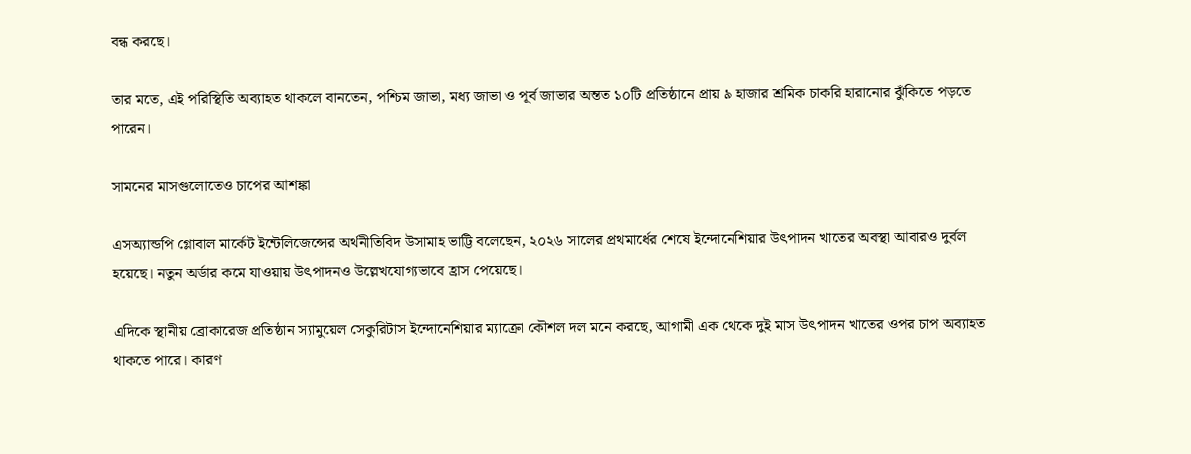বন্ধ করছে।

তার মতে, এই পরিস্থিতি অব্যাহত থাকলে বানতেন, পশ্চিম জাভা, মধ্য জাভা ও পূর্ব জাভার অন্তত ১০টি প্রতিষ্ঠানে প্রায় ৯ হাজার শ্রমিক চাকরি হারানোর ঝুঁকিতে পড়তে পারেন।

সামনের মাসগুলোতেও চাপের আশঙ্কা

এসঅ্যান্ডপি গ্লোবাল মার্কেট ইন্টেলিজেন্সের অর্থনীতিবিদ উসামাহ ভাট্টি বলেছেন, ২০২৬ সালের প্রথমার্ধের শেষে ইন্দোনেশিয়ার উৎপাদন খাতের অবস্থা আবারও দুর্বল হয়েছে। নতুন অর্ডার কমে যাওয়ায় উৎপাদনও উল্লেখযোগ্যভাবে হ্রাস পেয়েছে।

এদিকে স্থানীয় ব্রোকারেজ প্রতিষ্ঠান স্যামুয়েল সেকুরিটাস ইন্দোনেশিয়ার ম্যাক্রো কৌশল দল মনে করছে, আগামী এক থেকে দুই মাস উৎপাদন খাতের ওপর চাপ অব্যাহত থাকতে পারে। কারণ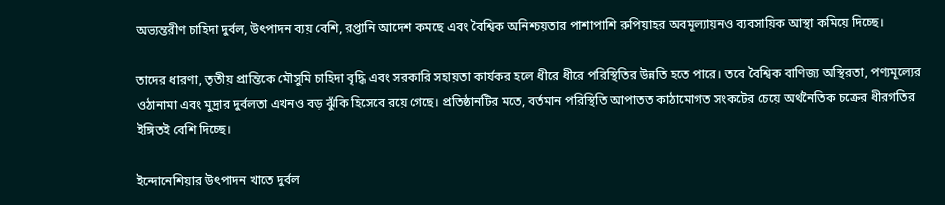অভ্যন্তরীণ চাহিদা দুর্বল, উৎপাদন ব্যয় বেশি, রপ্তানি আদেশ কমছে এবং বৈশ্বিক অনিশ্চয়তার পাশাপাশি রুপিয়াহর অবমূল্যায়নও ব্যবসায়িক আস্থা কমিয়ে দিচ্ছে।

তাদের ধারণা, তৃতীয় প্রান্তিকে মৌসুমি চাহিদা বৃদ্ধি এবং সরকারি সহায়তা কার্যকর হলে ধীরে ধীরে পরিস্থিতির উন্নতি হতে পারে। তবে বৈশ্বিক বাণিজ্য অস্থিরতা, পণ্যমূল্যের ওঠানামা এবং মুদ্রার দুর্বলতা এখনও বড় ঝুঁকি হিসেবে রয়ে গেছে। প্রতিষ্ঠানটির মতে, বর্তমান পরিস্থিতি আপাতত কাঠামোগত সংকটের চেয়ে অর্থনৈতিক চক্রের ধীরগতির ইঙ্গিতই বেশি দিচ্ছে।

ইন্দোনেশিয়ার উৎপাদন খাতে দুর্বল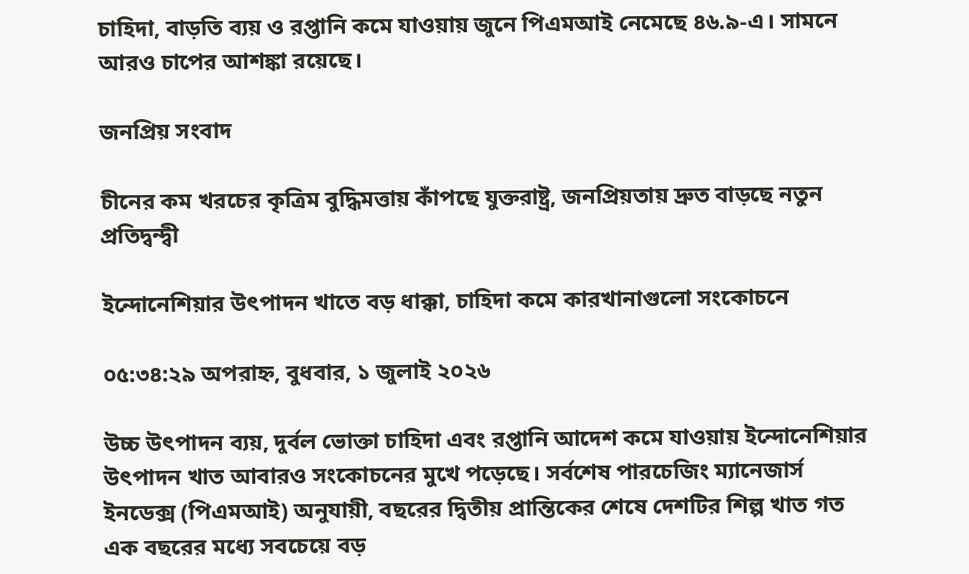চাহিদা, বাড়তি ব্যয় ও রপ্তানি কমে যাওয়ায় জুনে পিএমআই নেমেছে ৪৬.৯-এ। সামনে আরও চাপের আশঙ্কা রয়েছে।

জনপ্রিয় সংবাদ

চীনের কম খরচের কৃত্রিম বুদ্ধিমত্তায় কাঁপছে যুক্তরাষ্ট্র, জনপ্রিয়তায় দ্রুত বাড়ছে নতুন প্রতিদ্বন্দ্বী

ইন্দোনেশিয়ার উৎপাদন খাতে বড় ধাক্কা, চাহিদা কমে কারখানাগুলো সংকোচনে

০৫:৩৪:২৯ অপরাহ্ন, বুধবার, ১ জুলাই ২০২৬

উচ্চ উৎপাদন ব্যয়, দুর্বল ভোক্তা চাহিদা এবং রপ্তানি আদেশ কমে যাওয়ায় ইন্দোনেশিয়ার উৎপাদন খাত আবারও সংকোচনের মুখে পড়েছে। সর্বশেষ পারচেজিং ম্যানেজার্স ইনডেক্স (পিএমআই) অনুযায়ী, বছরের দ্বিতীয় প্রান্তিকের শেষে দেশটির শিল্প খাত গত এক বছরের মধ্যে সবচেয়ে বড়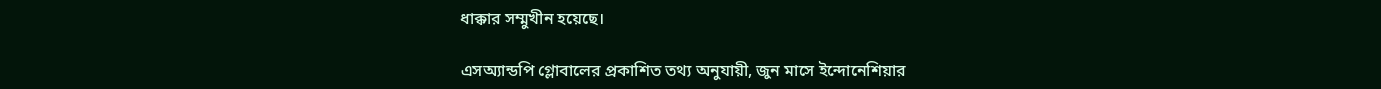ধাক্কার সম্মুখীন হয়েছে।

এসঅ্যান্ডপি গ্লোবালের প্রকাশিত তথ্য অনুযায়ী, জুন মাসে ইন্দোনেশিয়ার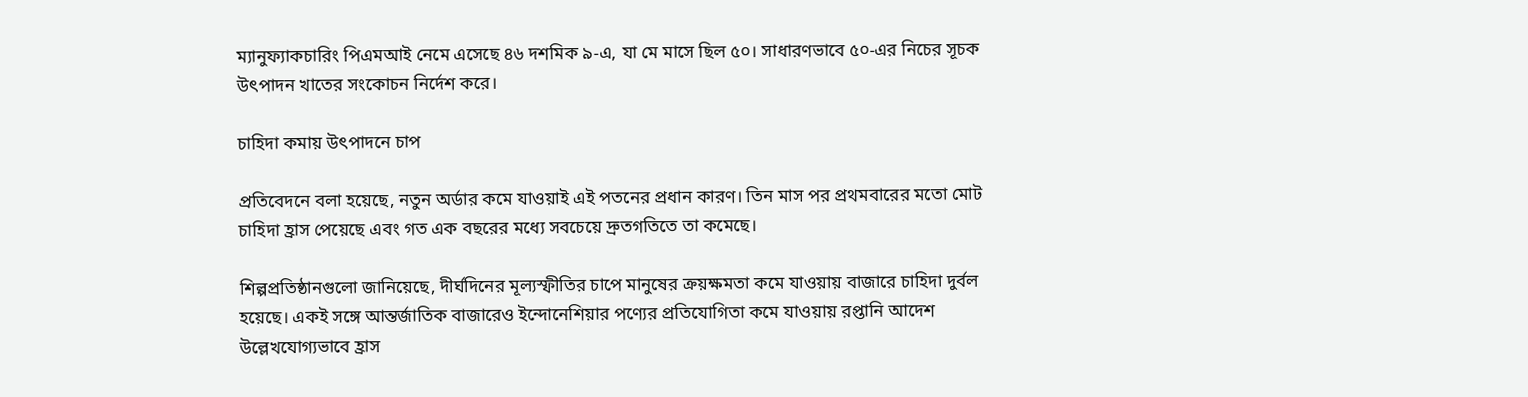ম্যানুফ্যাকচারিং পিএমআই নেমে এসেছে ৪৬ দশমিক ৯-এ, যা মে মাসে ছিল ৫০। সাধারণভাবে ৫০-এর নিচের সূচক উৎপাদন খাতের সংকোচন নির্দেশ করে।

চাহিদা কমায় উৎপাদনে চাপ

প্রতিবেদনে বলা হয়েছে, নতুন অর্ডার কমে যাওয়াই এই পতনের প্রধান কারণ। তিন মাস পর প্রথমবারের মতো মোট চাহিদা হ্রাস পেয়েছে এবং গত এক বছরের মধ্যে সবচেয়ে দ্রুতগতিতে তা কমেছে।

শিল্পপ্রতিষ্ঠানগুলো জানিয়েছে, দীর্ঘদিনের মূল্যস্ফীতির চাপে মানুষের ক্রয়ক্ষমতা কমে যাওয়ায় বাজারে চাহিদা দুর্বল হয়েছে। একই সঙ্গে আন্তর্জাতিক বাজারেও ইন্দোনেশিয়ার পণ্যের প্রতিযোগিতা কমে যাওয়ায় রপ্তানি আদেশ উল্লেখযোগ্যভাবে হ্রাস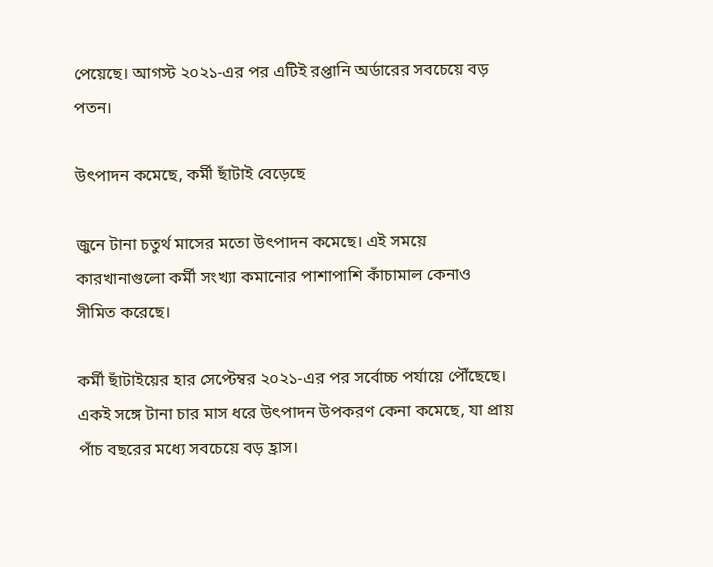পেয়েছে। আগস্ট ২০২১-এর পর এটিই রপ্তানি অর্ডারের সবচেয়ে বড় পতন।

উৎপাদন কমেছে, কর্মী ছাঁটাই বেড়েছে

জুনে টানা চতুর্থ মাসের মতো উৎপাদন কমেছে। এই সময়ে কারখানাগুলো কর্মী সংখ্যা কমানোর পাশাপাশি কাঁচামাল কেনাও সীমিত করেছে।

কর্মী ছাঁটাইয়ের হার সেপ্টেম্বর ২০২১-এর পর সর্বোচ্চ পর্যায়ে পৌঁছেছে। একই সঙ্গে টানা চার মাস ধরে উৎপাদন উপকরণ কেনা কমেছে, যা প্রায় পাঁচ বছরের মধ্যে সবচেয়ে বড় হ্রাস।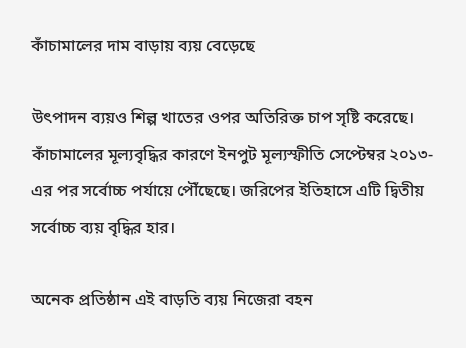কাঁচামালের দাম বাড়ায় ব্যয় বেড়েছে

উৎপাদন ব্যয়ও শিল্প খাতের ওপর অতিরিক্ত চাপ সৃষ্টি করেছে। কাঁচামালের মূল্যবৃদ্ধির কারণে ইনপুট মূল্যস্ফীতি সেপ্টেম্বর ২০১৩-এর পর সর্বোচ্চ পর্যায়ে পৌঁছেছে। জরিপের ইতিহাসে এটি দ্বিতীয় সর্বোচ্চ ব্যয় বৃদ্ধির হার।

অনেক প্রতিষ্ঠান এই বাড়তি ব্যয় নিজেরা বহন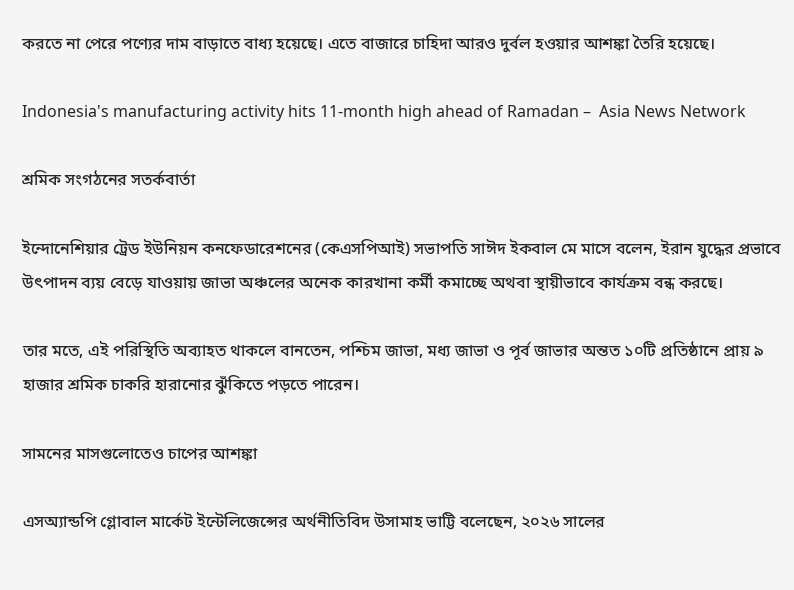করতে না পেরে পণ্যের দাম বাড়াতে বাধ্য হয়েছে। এতে বাজারে চাহিদা আরও দুর্বল হওয়ার আশঙ্কা তৈরি হয়েছে।

Indonesia's manufacturing activity hits 11-month high ahead of Ramadan –  Asia News Network

শ্রমিক সংগঠনের সতর্কবার্তা

ইন্দোনেশিয়ার ট্রেড ইউনিয়ন কনফেডারেশনের (কেএসপিআই) সভাপতি সাঈদ ইকবাল মে মাসে বলেন, ইরান যুদ্ধের প্রভাবে উৎপাদন ব্যয় বেড়ে যাওয়ায় জাভা অঞ্চলের অনেক কারখানা কর্মী কমাচ্ছে অথবা স্থায়ীভাবে কার্যক্রম বন্ধ করছে।

তার মতে, এই পরিস্থিতি অব্যাহত থাকলে বানতেন, পশ্চিম জাভা, মধ্য জাভা ও পূর্ব জাভার অন্তত ১০টি প্রতিষ্ঠানে প্রায় ৯ হাজার শ্রমিক চাকরি হারানোর ঝুঁকিতে পড়তে পারেন।

সামনের মাসগুলোতেও চাপের আশঙ্কা

এসঅ্যান্ডপি গ্লোবাল মার্কেট ইন্টেলিজেন্সের অর্থনীতিবিদ উসামাহ ভাট্টি বলেছেন, ২০২৬ সালের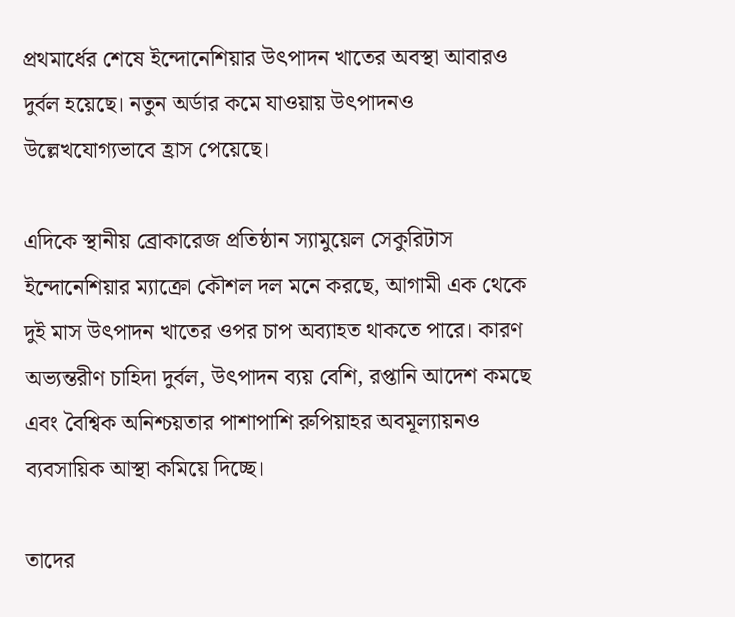প্রথমার্ধের শেষে ইন্দোনেশিয়ার উৎপাদন খাতের অবস্থা আবারও দুর্বল হয়েছে। নতুন অর্ডার কমে যাওয়ায় উৎপাদনও উল্লেখযোগ্যভাবে হ্রাস পেয়েছে।

এদিকে স্থানীয় ব্রোকারেজ প্রতিষ্ঠান স্যামুয়েল সেকুরিটাস ইন্দোনেশিয়ার ম্যাক্রো কৌশল দল মনে করছে, আগামী এক থেকে দুই মাস উৎপাদন খাতের ওপর চাপ অব্যাহত থাকতে পারে। কারণ অভ্যন্তরীণ চাহিদা দুর্বল, উৎপাদন ব্যয় বেশি, রপ্তানি আদেশ কমছে এবং বৈশ্বিক অনিশ্চয়তার পাশাপাশি রুপিয়াহর অবমূল্যায়নও ব্যবসায়িক আস্থা কমিয়ে দিচ্ছে।

তাদের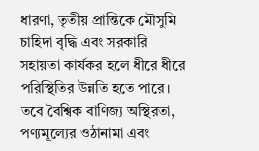ধারণা, তৃতীয় প্রান্তিকে মৌসুমি চাহিদা বৃদ্ধি এবং সরকারি সহায়তা কার্যকর হলে ধীরে ধীরে পরিস্থিতির উন্নতি হতে পারে। তবে বৈশ্বিক বাণিজ্য অস্থিরতা, পণ্যমূল্যের ওঠানামা এবং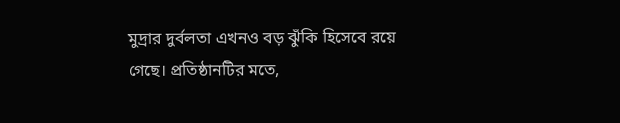মুদ্রার দুর্বলতা এখনও বড় ঝুঁকি হিসেবে রয়ে গেছে। প্রতিষ্ঠানটির মতে,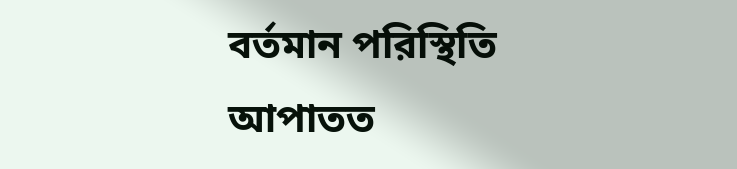বর্তমান পরিস্থিতি আপাতত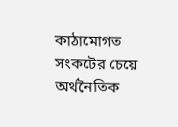কাঠামোগত সংকটের চেয়ে অর্থনৈতিক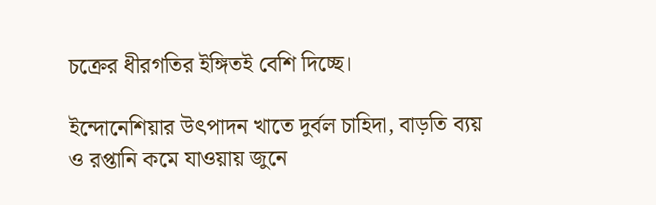চক্রের ধীরগতির ইঙ্গিতই বেশি দিচ্ছে।

ইন্দোনেশিয়ার উৎপাদন খাতে দুর্বল চাহিদা, বাড়তি ব্যয় ও রপ্তানি কমে যাওয়ায় জুনে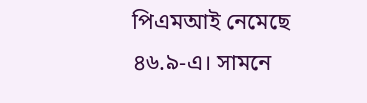পিএমআই নেমেছে ৪৬.৯-এ। সামনে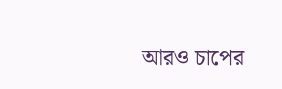আরও চাপের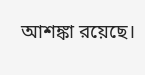আশঙ্কা রয়েছে।